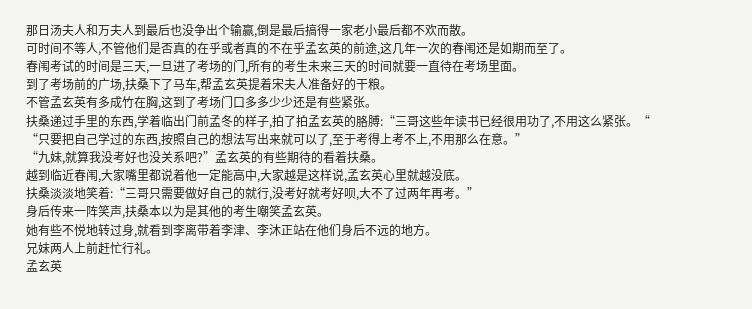那日汤夫人和万夫人到最后也没争出个输赢,倒是最后搞得一家老小最后都不欢而散。
可时间不等人,不管他们是否真的在乎或者真的不在乎孟玄英的前途,这几年一次的春闱还是如期而至了。
春闱考试的时间是三天,一旦进了考场的门,所有的考生未来三天的时间就要一直待在考场里面。
到了考场前的广场,扶桑下了马车,帮孟玄英提着宋夫人准备好的干粮。
不管孟玄英有多成竹在胸,这到了考场门口多多少少还是有些紧张。
扶桑递过手里的东西,学着临出门前孟冬的样子,拍了拍孟玄英的胳膊:“三哥这些年读书已经很用功了,不用这么紧张。“
“只要把自己学过的东西,按照自己的想法写出来就可以了,至于考得上考不上,不用那么在意。”
“九妹,就算我没考好也没关系吧?”孟玄英的有些期待的看着扶桑。
越到临近春闱,大家嘴里都说着他一定能高中,大家越是这样说,孟玄英心里就越没底。
扶桑淡淡地笑着:“三哥只需要做好自己的就行,没考好就考好呗,大不了过两年再考。”
身后传来一阵笑声,扶桑本以为是其他的考生嘲笑孟玄英。
她有些不悦地转过身,就看到李离带着李津、李沐正站在他们身后不远的地方。
兄妹两人上前赶忙行礼。
孟玄英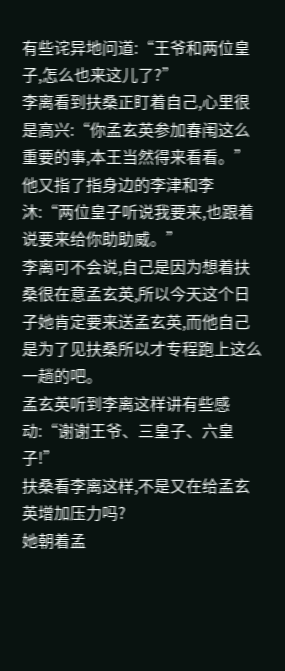有些诧异地问道:“王爷和两位皇子,怎么也来这儿了?”
李离看到扶桑正盯着自己,心里很是高兴:“你孟玄英参加春闱这么重要的事,本王当然得来看看。”
他又指了指身边的李津和李沐:“两位皇子听说我要来,也跟着说要来给你助助威。”
李离可不会说,自己是因为想着扶桑很在意孟玄英,所以今天这个日子她肯定要来送孟玄英,而他自己是为了见扶桑所以才专程跑上这么一趟的吧。
孟玄英听到李离这样讲有些感动:“谢谢王爷、三皇子、六皇子!”
扶桑看李离这样,不是又在给孟玄英增加压力吗?
她朝着孟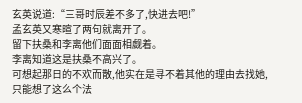玄英说道:“三哥时辰差不多了,快进去吧!”
孟玄英又寒暄了两句就离开了。
留下扶桑和李离他们面面相觑着。
李离知道这是扶桑不高兴了。
可想起那日的不欢而散,他实在是寻不着其他的理由去找她,只能想了这么个法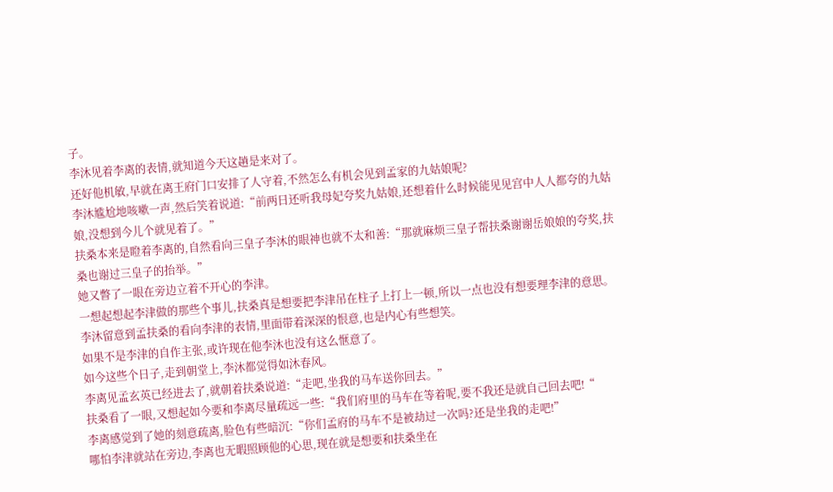子。
李沐见着李离的表情,就知道今天这趟是来对了。
还好他机敏,早就在离王府门口安排了人守着,不然怎么有机会见到孟家的九姑娘呢?
李沐尴尬地咳嗽一声,然后笑着说道:“前两日还听我母妃夸奖九姑娘,还想着什么时候能见见宫中人人都夸的九姑娘,没想到今儿个就见着了。”
扶桑本来是瞪着李离的,自然看向三皇子李沐的眼神也就不太和善:“那就麻烦三皇子帮扶桑谢谢岳娘娘的夸奖,扶桑也谢过三皇子的抬举。”
她又瞥了一眼在旁边立着不开心的李津。
一想起想起李津做的那些个事儿,扶桑真是想要把李津吊在柱子上打上一顿,所以一点也没有想要理李津的意思。
李沐留意到孟扶桑的看向李津的表情,里面带着深深的恨意,也是内心有些想笑。
如果不是李津的自作主张,或许现在他李沐也没有这么惬意了。
如今这些个日子,走到朝堂上,李沐都觉得如沐春风。
李离见孟玄英已经进去了,就朝着扶桑说道:“走吧,坐我的马车送你回去。”
扶桑看了一眼,又想起如今要和李离尽量疏远一些:“我们府里的马车在等着呢,要不我还是就自己回去吧!“
李离感觉到了她的刻意疏离,脸色有些暗沉:“你们孟府的马车不是被劫过一次吗?还是坐我的走吧!”
哪怕李津就站在旁边,李离也无暇照顾他的心思,现在就是想要和扶桑坐在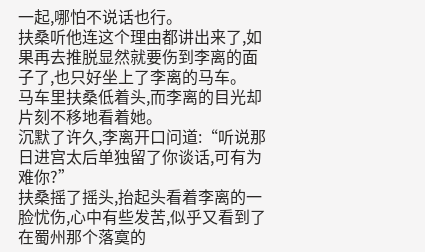一起,哪怕不说话也行。
扶桑听他连这个理由都讲出来了,如果再去推脱显然就要伤到李离的面子了,也只好坐上了李离的马车。
马车里扶桑低着头,而李离的目光却片刻不移地看着她。
沉默了许久,李离开口问道:“听说那日进宫太后单独留了你谈话,可有为难你?”
扶桑摇了摇头,抬起头看着李离的一脸忧伤,心中有些发苦,似乎又看到了在蜀州那个落寞的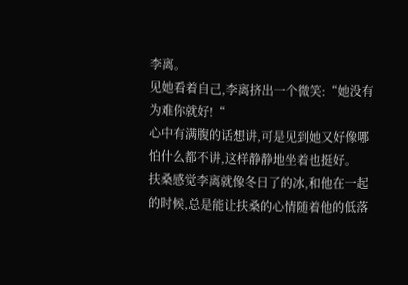李离。
见她看着自己,李离挤出一个微笑:“她没有为难你就好!“
心中有满腹的话想讲,可是见到她又好像哪怕什么都不讲,这样静静地坐着也挺好。
扶桑感觉李离就像冬日了的冰,和他在一起的时候,总是能让扶桑的心情随着他的低落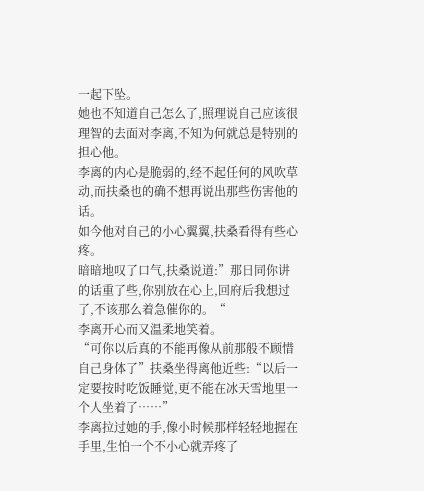一起下坠。
她也不知道自己怎么了,照理说自己应该很理智的去面对李离,不知为何就总是特别的担心他。
李离的内心是脆弱的,经不起任何的风吹草动,而扶桑也的确不想再说出那些伤害他的话。
如今他对自己的小心翼翼,扶桑看得有些心疼。
暗暗地叹了口气,扶桑说道:”那日同你讲的话重了些,你别放在心上,回府后我想过了,不该那么着急催你的。“
李离开心而又温柔地笑着。
“可你以后真的不能再像从前那般不顾惜自己身体了”扶桑坐得离他近些:“以后一定要按时吃饭睡觉,更不能在冰天雪地里一个人坐着了……”
李离拉过她的手,像小时候那样轻轻地握在手里,生怕一个不小心就弄疼了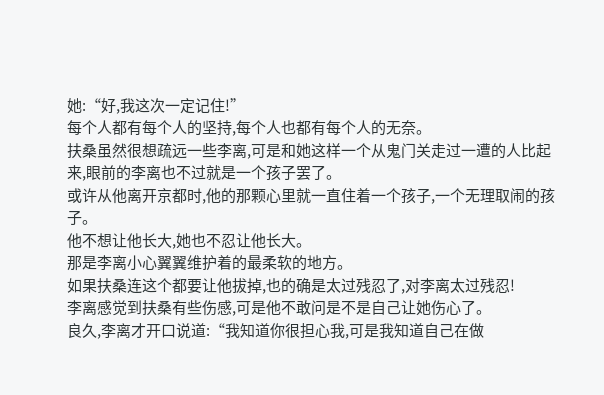她:“好,我这次一定记住!”
每个人都有每个人的坚持,每个人也都有每个人的无奈。
扶桑虽然很想疏远一些李离,可是和她这样一个从鬼门关走过一遭的人比起来,眼前的李离也不过就是一个孩子罢了。
或许从他离开京都时,他的那颗心里就一直住着一个孩子,一个无理取闹的孩子。
他不想让他长大,她也不忍让他长大。
那是李离小心翼翼维护着的最柔软的地方。
如果扶桑连这个都要让他拔掉,也的确是太过残忍了,对李离太过残忍!
李离感觉到扶桑有些伤感,可是他不敢问是不是自己让她伤心了。
良久,李离才开口说道:“我知道你很担心我,可是我知道自己在做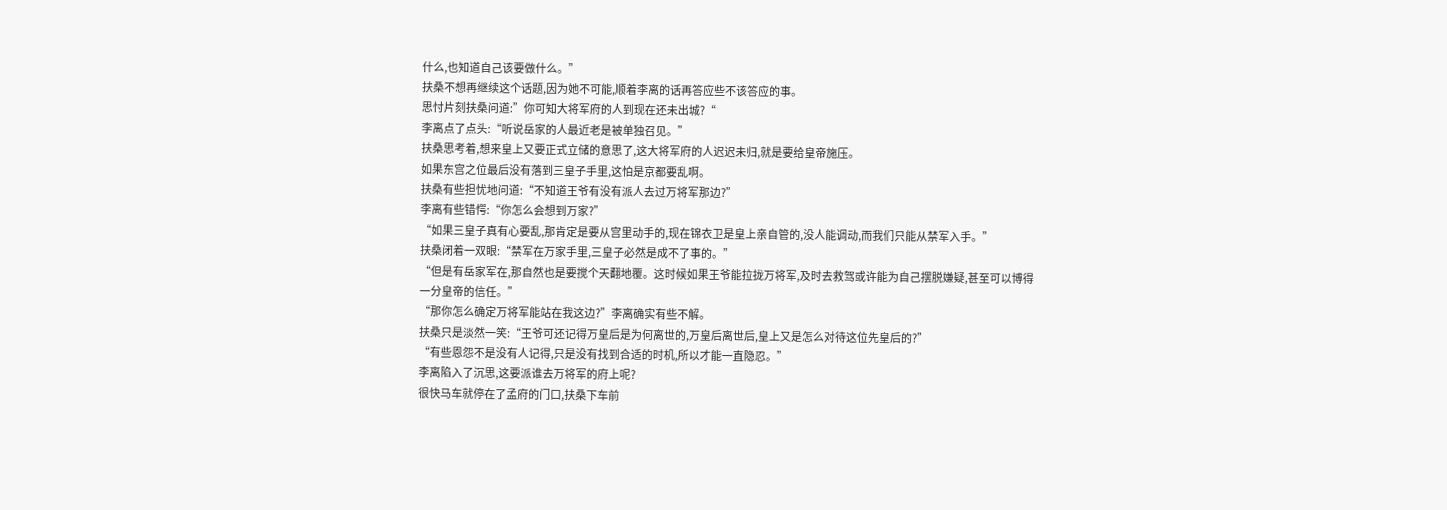什么,也知道自己该要做什么。”
扶桑不想再继续这个话题,因为她不可能,顺着李离的话再答应些不该答应的事。
思忖片刻扶桑问道:”你可知大将军府的人到现在还未出城?“
李离点了点头:“听说岳家的人最近老是被单独召见。”
扶桑思考着,想来皇上又要正式立储的意思了,这大将军府的人迟迟未归,就是要给皇帝施压。
如果东宫之位最后没有落到三皇子手里,这怕是京都要乱啊。
扶桑有些担忧地问道:“不知道王爷有没有派人去过万将军那边?”
李离有些错愕:“你怎么会想到万家?”
“如果三皇子真有心要乱,那肯定是要从宫里动手的,现在锦衣卫是皇上亲自管的,没人能调动,而我们只能从禁军入手。”
扶桑闭着一双眼:“禁军在万家手里,三皇子必然是成不了事的。”
“但是有岳家军在,那自然也是要搅个天翻地覆。这时候如果王爷能拉拢万将军,及时去救驾或许能为自己摆脱嫌疑,甚至可以博得一分皇帝的信任。”
“那你怎么确定万将军能站在我这边?”李离确实有些不解。
扶桑只是淡然一笑:“王爷可还记得万皇后是为何离世的,万皇后离世后,皇上又是怎么对待这位先皇后的?”
“有些恩怨不是没有人记得,只是没有找到合适的时机,所以才能一直隐忍。”
李离陷入了沉思,这要派谁去万将军的府上呢?
很快马车就停在了孟府的门口,扶桑下车前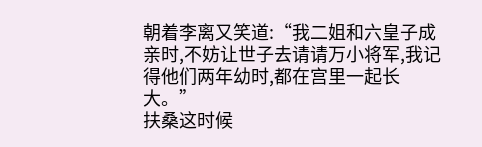朝着李离又笑道:“我二姐和六皇子成亲时,不妨让世子去请请万小将军,我记得他们两年幼时,都在宫里一起长大。”
扶桑这时候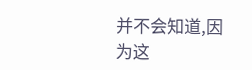并不会知道,因为这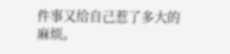件事又给自己惹了多大的麻烦。